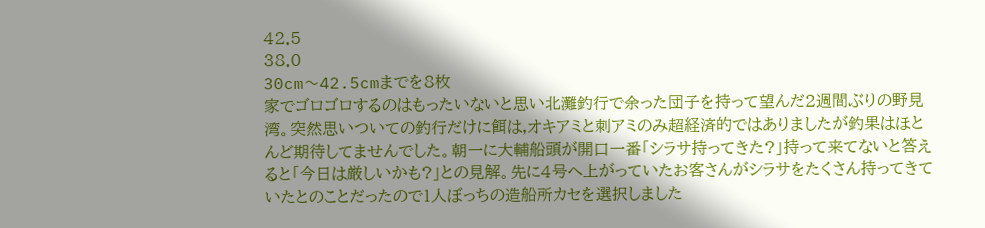42.5
38.0
30cm〜42.5cmまでを8枚
家でゴロゴロするのはもったいないと思い北灘釣行で余った団子を持って望んだ2週間ぶりの野見湾。突然思いついての釣行だけに餌は,オキアミと刺アミのみ超経済的ではありましたが釣果はほとんど期待してませんでした。朝一に大輔船頭が開口一番「シラサ持ってきた?」持って来てないと答えると「今日は厳しいかも?」との見解。先に4号へ上がっていたお客さんがシラサをたくさん持ってきていたとのことだったので1人ぼっちの造船所カセを選択しました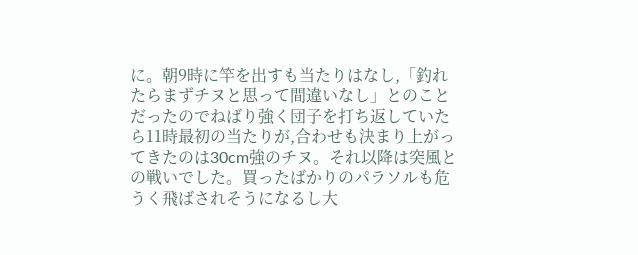に。朝9時に竿を出すも当たりはなし,「釣れたらまずチヌと思って間違いなし」とのことだったのでねばり強く団子を打ち返していたら11時最初の当たりが,合わせも決まり上がってきたのは30cm強のチヌ。それ以降は突風との戦いでした。買ったばかりのパラソルも危うく飛ばされそうになるし大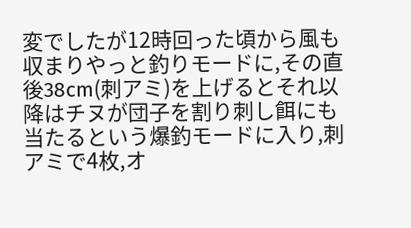変でしたが12時回った頃から風も収まりやっと釣りモードに,その直後38cm(刺アミ)を上げるとそれ以降はチヌが団子を割り刺し餌にも当たるという爆釣モードに入り,刺アミで4枚,オ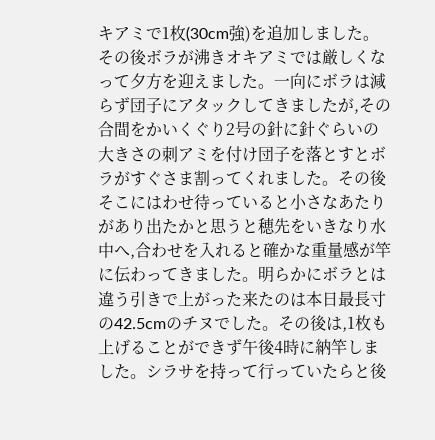キアミで1枚(30cm強)を追加しました。その後ボラが沸きオキアミでは厳しくなって夕方を迎えました。一向にボラは減らず団子にアタックしてきましたが,その合間をかいくぐり2号の針に針ぐらいの大きさの刺アミを付け団子を落とすとボラがすぐさま割ってくれました。その後そこにはわせ待っていると小さなあたりがあり出たかと思うと穂先をいきなり水中へ,合わせを入れると確かな重量感が竿に伝わってきました。明らかにボラとは違う引きで上がった来たのは本日最長寸の42.5cmのチヌでした。その後は,1枚も上げることができず午後4時に納竿しました。シラサを持って行っていたらと後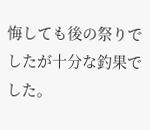悔しても後の祭りでしたが十分な釣果でした。